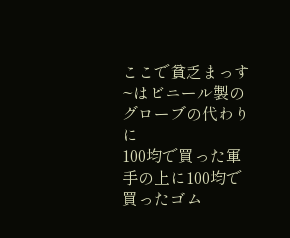ここで貧乏まっす~はビニール製のグローブの代わりに
100均で買った軍手の上に100均で買ったゴム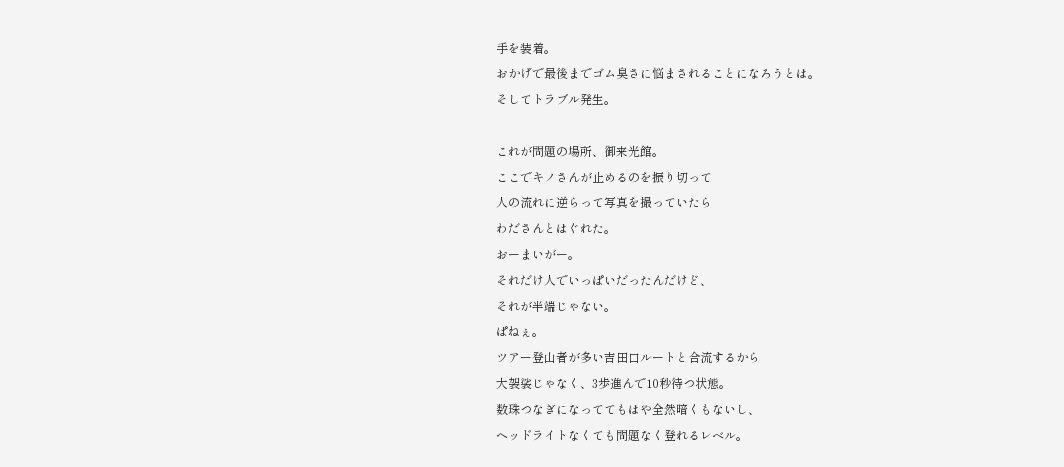手を装着。
おかげで最後までゴム臭さに悩まされることになろうとは。
そしてトラブル発生。

これが問題の場所、御来光館。
ここでキノさんが止めるのを振り切って
人の流れに逆らって写真を撮っていたら
わださんとはぐれた。
おーまいがー。
それだけ人でいっぱいだったんだけど、
それが半端じゃない。
ぱねぇ。
ツアー登山者が多い吉田口ルートと合流するから
大袈裟じゃなく、3歩進んで10秒待つ状態。
数珠つなぎになっててもはや全然暗くもないし、
ヘッドライトなくても問題なく登れるレベル。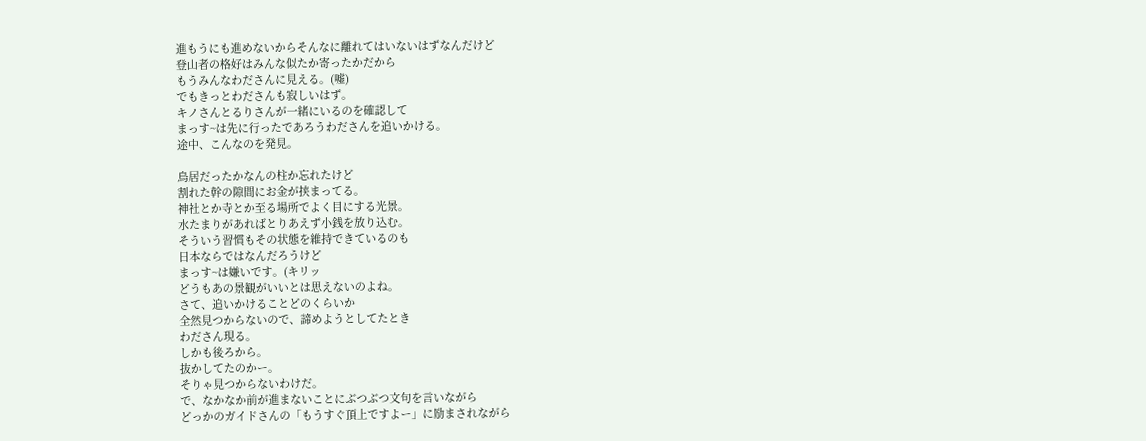進もうにも進めないからそんなに離れてはいないはずなんだけど
登山者の格好はみんな似たか寄ったかだから
もうみんなわださんに見える。(嘘)
でもきっとわださんも寂しいはず。
キノさんとるりさんが一緒にいるのを確認して
まっす~は先に行ったであろうわださんを追いかける。
途中、こんなのを発見。

鳥居だったかなんの柱か忘れたけど
割れた幹の隙間にお金が挟まってる。
神社とか寺とか至る場所でよく目にする光景。
水たまりがあればとりあえず小銭を放り込む。
そういう習慣もその状態を維持できているのも
日本ならではなんだろうけど
まっす~は嫌いです。(キリッ
どうもあの景観がいいとは思えないのよね。
さて、追いかけることどのくらいか
全然見つからないので、諦めようとしてたとき
わださん現る。
しかも後ろから。
抜かしてたのかー。
そりゃ見つからないわけだ。
で、なかなか前が進まないことにぶつぶつ文句を言いながら
どっかのガイドさんの「もうすぐ頂上ですよー」に励まされながら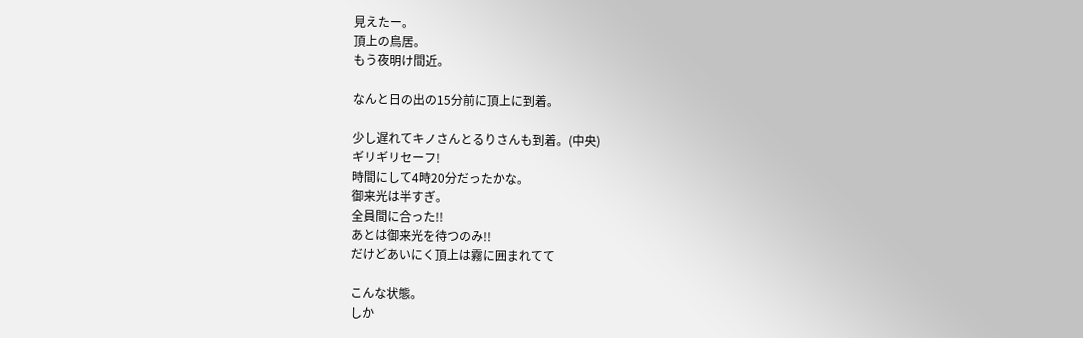見えたー。
頂上の鳥居。
もう夜明け間近。

なんと日の出の15分前に頂上に到着。

少し遅れてキノさんとるりさんも到着。(中央)
ギリギリセーフ!
時間にして4時20分だったかな。
御来光は半すぎ。
全員間に合った!!
あとは御来光を待つのみ!!
だけどあいにく頂上は霧に囲まれてて

こんな状態。
しか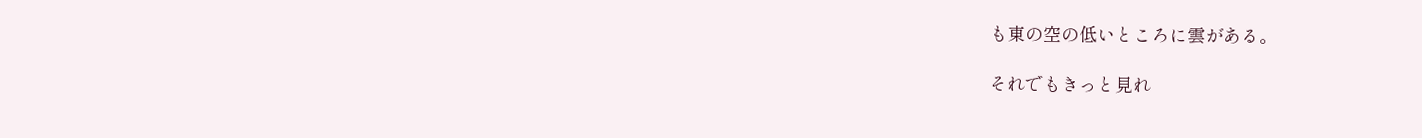も東の空の低いところに雲がある。

それでもきっと見れ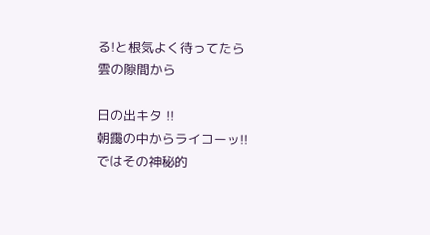る!と根気よく待ってたら
雲の隙間から

日の出キタ !!
朝靄の中からライコーッ!!
ではその神秘的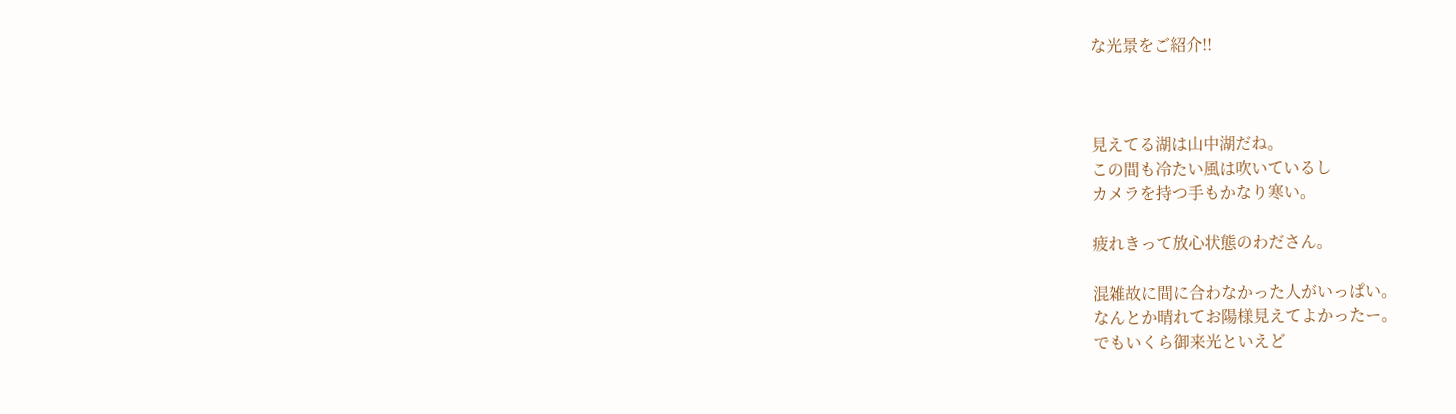な光景をご紹介!!



見えてる湖は山中湖だね。
この間も冷たい風は吹いているし
カメラを持つ手もかなり寒い。

疲れきって放心状態のわださん。

混雑故に間に合わなかった人がいっぱい。
なんとか晴れてお陽様見えてよかったー。
でもいくら御来光といえど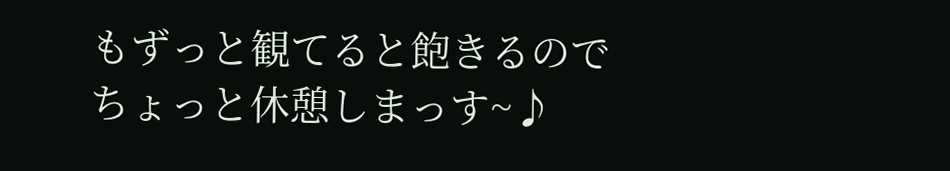もずっと観てると飽きるので
ちょっと休憩しまっす~♪